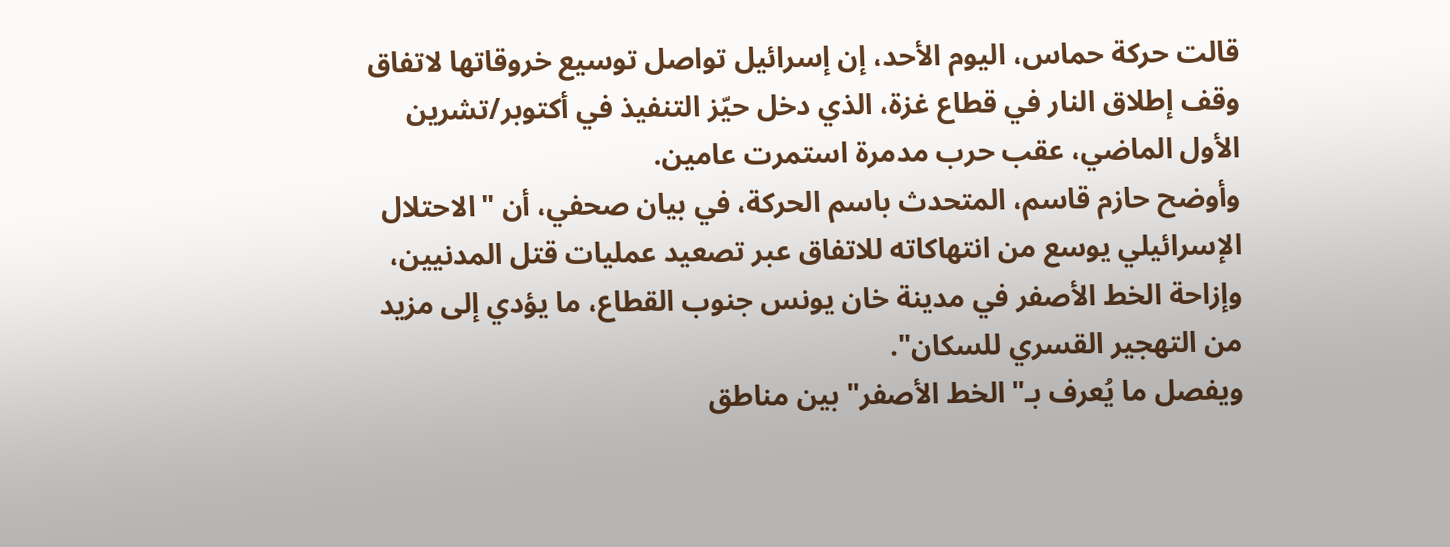قالت حركة حماس، اليوم الأحد، إن إسرائيل تواصل توسيع خروقاتها لاتفاق وقف إطلاق النار في قطاع غزة، الذي دخل حيّز التنفيذ في أكتوبر/تشرين الأول الماضي، عقب حرب مدمرة استمرت عامين.
وأوضح حازم قاسم، المتحدث باسم الحركة، في بيان صحفي، أن "الاحتلال الإسرائيلي يوسع من انتهاكاته للاتفاق عبر تصعيد عمليات قتل المدنيين، وإزاحة الخط الأصفر في مدينة خان يونس جنوب القطاع، ما يؤدي إلى مزيد من التهجير القسري للسكان".
ويفصل ما يُعرف بـ"الخط الأصفر" بين مناطق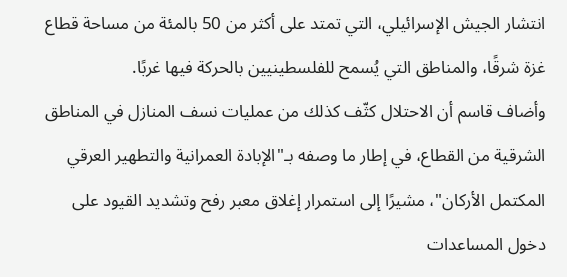انتشار الجيش الإسرائيلي، التي تمتد على أكثر من 50 بالمئة من مساحة قطاع غزة شرقًا، والمناطق التي يُسمح للفلسطينيين بالحركة فيها غربًا.
وأضاف قاسم أن الاحتلال كثّف كذلك من عمليات نسف المنازل في المناطق الشرقية من القطاع، في إطار ما وصفه بـ"الإبادة العمرانية والتطهير العرقي المكتمل الأركان"، مشيرًا إلى استمرار إغلاق معبر رفح وتشديد القيود على دخول المساعدات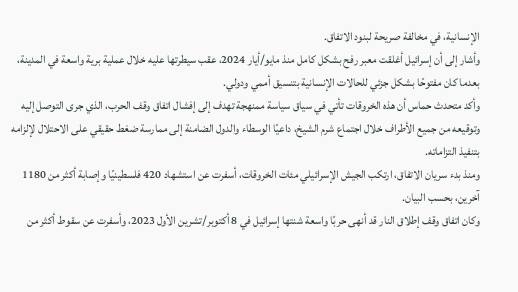الإنسانية، في مخالفة صريحة لبنود الاتفاق.
وأشار إلى أن إسرائيل أغلقت معبر رفح بشكل كامل منذ مايو/أيار 2024، عقب سيطرتها عليه خلال عملية برية واسعة في المدينة، بعدما كان مفتوحًا بشكل جزئي للحالات الإنسانية بتنسيق أممي ودولي.
وأكد متحدث حماس أن هذه الخروقات تأتي في سياق سياسة ممنهجة تهدف إلى إفشال اتفاق وقف الحرب، الذي جرى التوصل إليه وتوقيعه من جميع الأطراف خلال اجتماع شرم الشيخ، داعيًا الوسطاء والدول الضامنة إلى ممارسة ضغط حقيقي على الاحتلال لإلزامه بتنفيذ التزاماته.
ومنذ بدء سريان الاتفاق، ارتكب الجيش الإسرائيلي مئات الخروقات، أسفرت عن استشهاد 420 فلسطينيًا وإصابة أكثر من 1180 آخرين، بحسب البيان.
وكان اتفاق وقف إطلاق النار قد أنهى حربًا واسعة شنتها إسرائيل في 8 أكتوبر/تشرين الأول 2023، وأسفرت عن سقوط أكثر من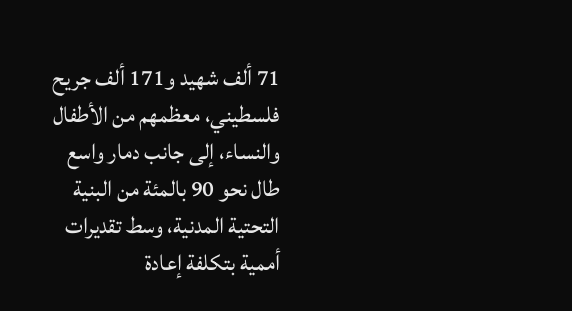71 ألف شهيد و171 ألف جريح فلسطيني، معظمهم من الأطفال والنساء، إلى جانب دمار واسع طال نحو 90 بالمئة من البنية التحتية المدنية، وسط تقديرات أممية بتكلفة إعادة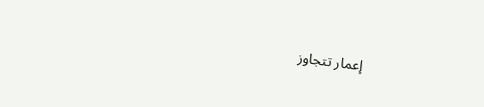إعمار تتجاوز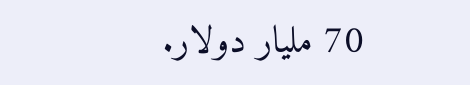70 مليار دولار.